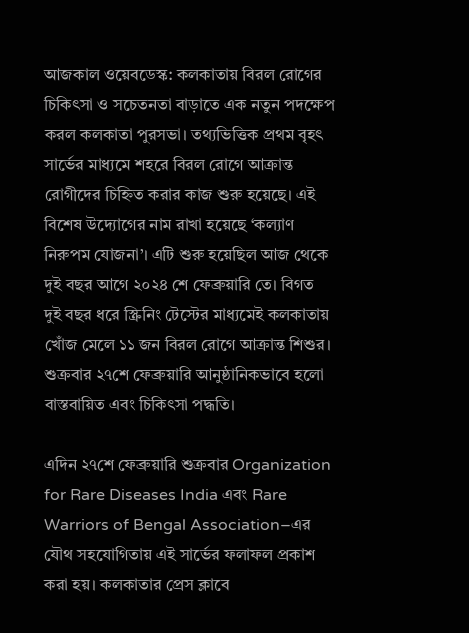আজকাল ওয়েবডেস্ক: কলকাতায় বিরল রোগের চিকিৎসা ও সচেতনতা বাড়াতে এক নতুন পদক্ষেপ করল কলকাতা পুরসভা। তথ্যভিত্তিক প্রথম বৃহৎ সার্ভের মাধ্যমে শহরে বিরল রোগে আক্রান্ত রোগীদের চিহ্নিত করার কাজ শুরু হয়েছে। এই বিশেষ উদ্যোগের নাম রাখা হয়েছে ‘কল্যাণ নিরুপম যোজনা’। এটি শুরু হয়েছিল আজ থেকে দুই বছর আগে ২০২৪ শে ফেব্রুয়ারি তে। বিগত দুই বছর ধরে স্ক্রিনিং টেস্টের মাধ্যমেই কলকাতায় খোঁজ মেলে ১১ জন বিরল রোগে আক্রান্ত শিশুর। শুক্রবার ২৭শে ফেব্রুয়ারি আনুষ্ঠানিকভাবে হলো বাস্তবায়িত এবং চিকিৎসা পদ্ধতি।

এদিন ২৭শে ফেব্রুয়ারি শুক্রবার Organization for Rare Diseases India এবং Rare Warriors of Bengal Association–এর যৌথ সহযোগিতায় এই সার্ভের ফলাফল প্রকাশ করা হয়। কলকাতার প্রেস ক্লাবে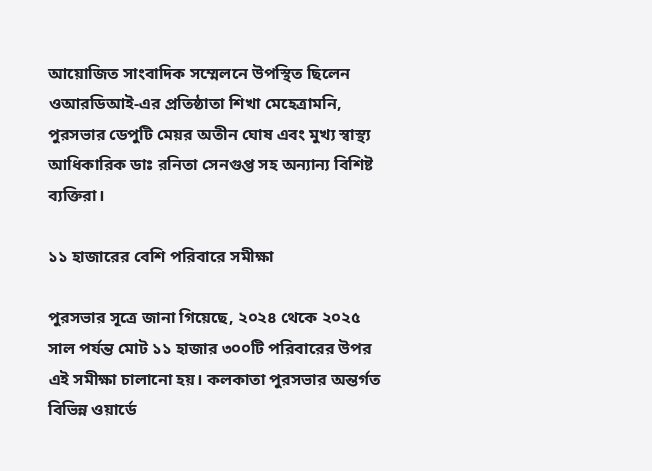আয়োজিত সাংবাদিক সম্মেলনে উপস্থিত ছিলেন ওআরডিআই-এর প্রতিষ্ঠাতা শিখা মেহেত্রামনি, পুরসভার ডেপুটি মেয়র অতীন ঘোষ এবং মুখ্য স্বাস্থ্য আধিকারিক ডাঃ রনিতা সেনগুপ্ত সহ অন্যান্য বিশিষ্ট ব্যক্তিরা।

১১ হাজারের বেশি পরিবারে সমীক্ষা

পুরসভার সূত্রে জানা গিয়েছে, ২০২৪ থেকে ২০২৫ সাল পর্যন্ত মোট ১১ হাজার ৩০০টি পরিবারের উপর এই সমীক্ষা চালানো হয়। কলকাতা পুরসভার অন্তর্গত বিভিন্ন ওয়ার্ডে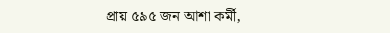প্রায় ৫৯৫ জন আশা কর্মী,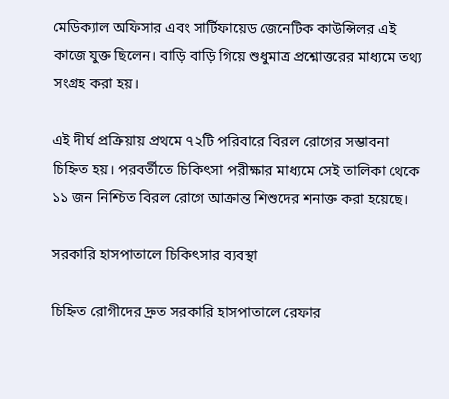মেডিক্যাল অফিসার এবং সার্টিফায়েড জেনেটিক কাউন্সিলর এই কাজে যুক্ত ছিলেন। বাড়ি বাড়ি গিয়ে শুধুমাত্র প্রশ্নোত্তরের মাধ্যমে তথ্য সংগ্রহ করা হয়।

এই দীর্ঘ প্রক্রিয়ায় প্রথমে ৭২টি পরিবারে বিরল রোগের সম্ভাবনা চিহ্নিত হয়। পরবর্তীতে চিকিৎসা পরীক্ষার মাধ্যমে সেই তালিকা থেকে ১১ জন নিশ্চিত বিরল রোগে আক্রান্ত শিশুদের শনাক্ত করা হয়েছে।

সরকারি হাসপাতালে চিকিৎসার ব্যবস্থা

চিহ্নিত রোগীদের দ্রুত সরকারি হাসপাতালে রেফার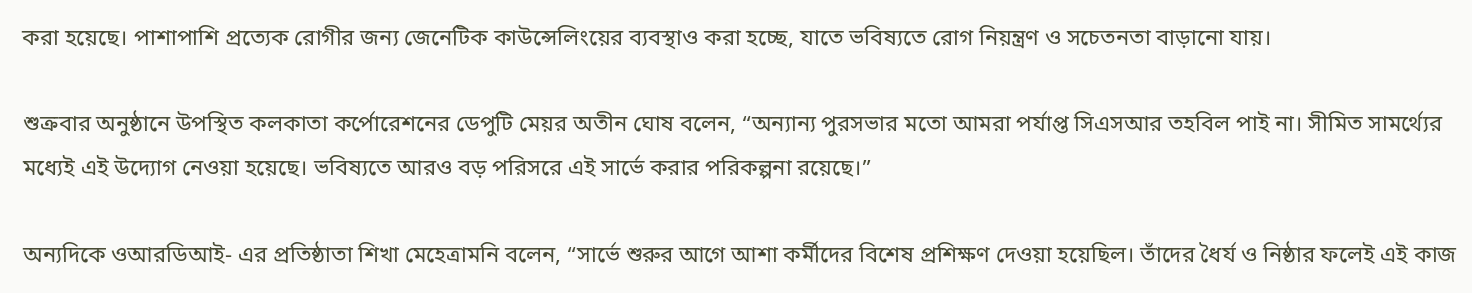করা হয়েছে। পাশাপাশি প্রত্যেক রোগীর জন্য জেনেটিক কাউন্সেলিংয়ের ব্যবস্থাও করা হচ্ছে, যাতে ভবিষ্যতে রোগ নিয়ন্ত্রণ ও সচেতনতা বাড়ানো যায়।

শুক্রবার অনুষ্ঠানে উপস্থিত কলকাতা কর্পোরেশনের ডেপুটি মেয়র অতীন ঘোষ বলেন, “অন্যান্য পুরসভার মতো আমরা পর্যাপ্ত সিএসআর তহবিল পাই না। সীমিত সামর্থ্যের মধ্যেই এই উদ্যোগ নেওয়া হয়েছে। ভবিষ্যতে আরও বড় পরিসরে এই সার্ভে করার পরিকল্পনা রয়েছে।”

অন্যদিকে ওআরডিআই- এর প্রতিষ্ঠাতা শিখা মেহেত্রামনি বলেন, “সার্ভে শুরুর আগে আশা কর্মীদের বিশেষ প্রশিক্ষণ দেওয়া হয়েছিল। তাঁদের ধৈর্য ও নিষ্ঠার ফলেই এই কাজ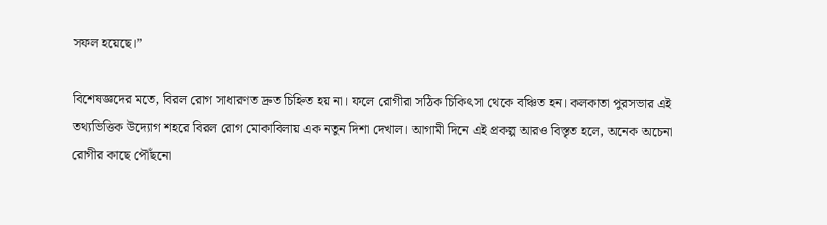সফল হয়েছে।”

বিশেষজ্ঞদের মতে, বিরল রোগ সাধারণত দ্রুত চিহ্নিত হয় না। ফলে রোগীরা সঠিক চিকিৎসা থেকে বঞ্চিত হন। কলকাতা পুরসভার এই তথ্যভিত্তিক উদ্যোগ শহরে বিরল রোগ মোকাবিলায় এক নতুন দিশা দেখাল। আগামী দিনে এই প্রকল্প আরও বিস্তৃত হলে, অনেক অচেনা রোগীর কাছে পৌঁছনো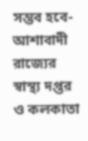সম্ভব হবে- আশাবাদী রাজ্যের স্বাস্থ্য দপ্তর ও কলকাতা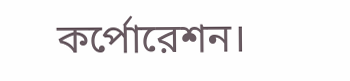কর্পোরেশন।